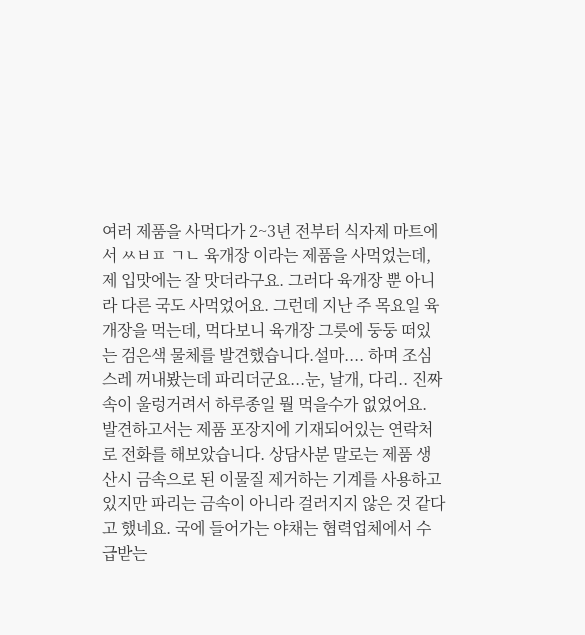여러 제품을 사먹다가 2~3년 전부터 식자제 마트에서 ㅆㅂㅍ ㄱㄴ 육개장 이라는 제품을 사먹었는데, 제 입맛에는 잘 맛더라구요. 그러다 육개장 뿐 아니라 다른 국도 사먹었어요. 그런데 지난 주 목요일 육개장을 먹는데, 먹다보니 육개장 그릇에 둥둥 떠있는 검은색 물체를 발견했습니다.설마.... 하며 조심스레 꺼내봤는데 파리더군요...눈, 날개, 다리.. 진짜 속이 울렁거려서 하루종일 뭘 먹을수가 없었어요. 발견하고서는 제품 포장지에 기재되어있는 연락처로 전화를 해보았습니다. 상담사분 말로는 제품 생산시 금속으로 된 이물질 제거하는 기계를 사용하고 있지만 파리는 금속이 아니라 걸러지지 않은 것 같다고 했네요. 국에 들어가는 야채는 협력업체에서 수급받는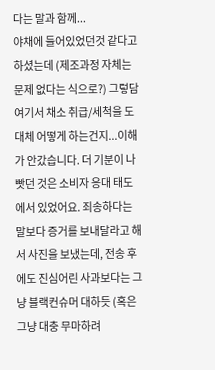다는 말과 함께...
야채에 들어있었던것 같다고 하셨는데 (제조과정 자체는 문제 없다는 식으로?) 그렇담 여기서 채소 취급/세척을 도대체 어떻게 하는건지...이해가 안갔습니다. 더 기분이 나빳던 것은 소비자 응대 태도에서 있었어요. 죄송하다는 말보다 증거를 보내달라고 해서 사진을 보냈는데, 전송 후에도 진심어린 사과보다는 그냥 블랙컨슈머 대하듯 (혹은 그냥 대충 무마하려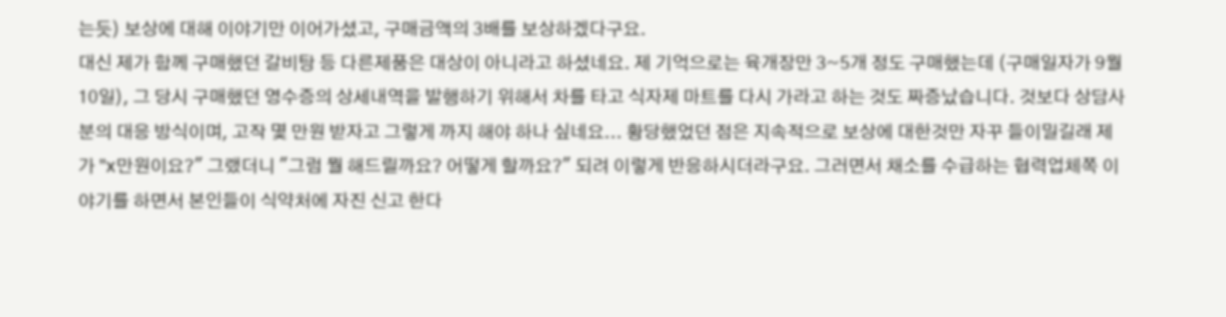는듯) 보상에 대해 이야기만 이어가셨고, 구매금액의 3배를 보상하겠다구요.
대신 제가 함께 구매했던 갈비탕 등 다른제품은 대상이 아니라고 하셨네요. 제 기억으로는 육개장만 3~5개 정도 구매했는데 (구매일자가 9월 10일), 그 당시 구매했던 영수증의 상세내역을 발행하기 위해서 차를 타고 식자제 마트를 다시 가라고 하는 것도 짜증났습니다. 것보다 상담사분의 대응 방식이며, 고작 몇 만원 받자고 그렇게 까지 해야 하나 싶네요... 황당했었던 점은 지속적으로 보상에 대한것만 자꾸 들이밀길래 제가 "x만원이요?" 그랬더니 "그럼 뭘 해드릴까요? 어떻게 할까요?" 되려 이렇게 반응하시더라구요. 그러면서 채소를 수급하는 협력업체쪽 이야기를 하면서 본인들이 식약처에 자진 신고 한다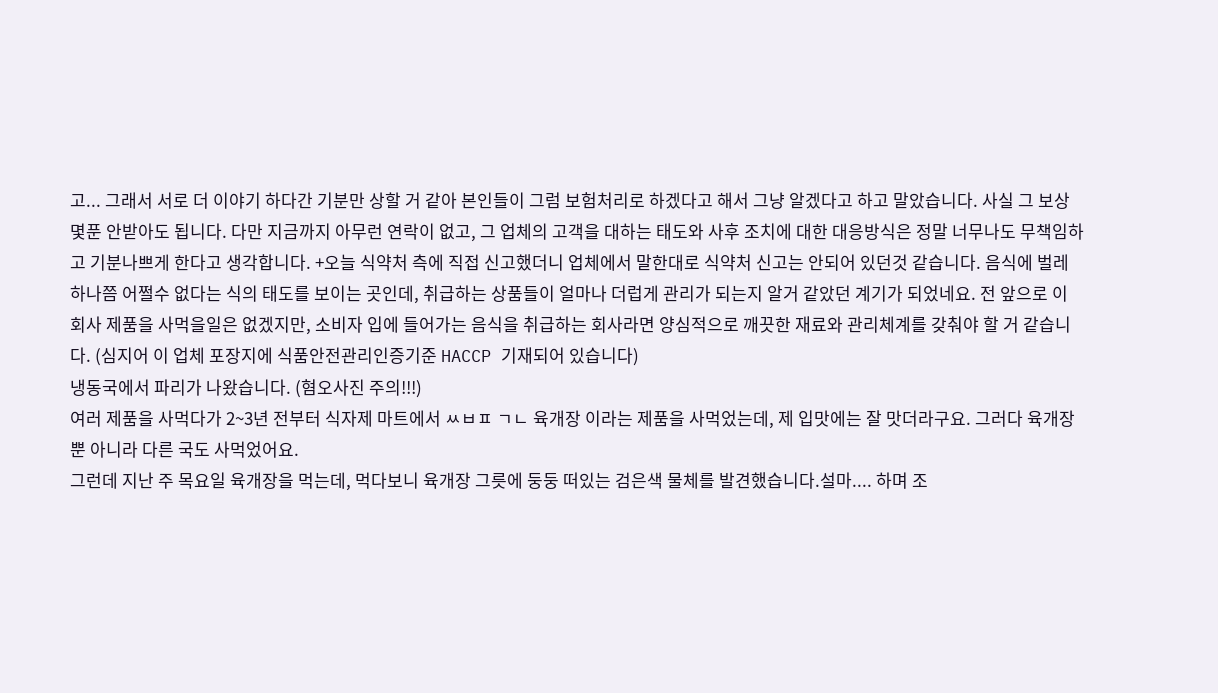고... 그래서 서로 더 이야기 하다간 기분만 상할 거 같아 본인들이 그럼 보험처리로 하겠다고 해서 그냥 알겠다고 하고 말았습니다. 사실 그 보상 몇푼 안받아도 됩니다. 다만 지금까지 아무런 연락이 없고, 그 업체의 고객을 대하는 태도와 사후 조치에 대한 대응방식은 정말 너무나도 무책임하고 기분나쁘게 한다고 생각합니다. +오늘 식약처 측에 직접 신고했더니 업체에서 말한대로 식약처 신고는 안되어 있던것 같습니다. 음식에 벌레 하나쯤 어쩔수 없다는 식의 태도를 보이는 곳인데, 취급하는 상품들이 얼마나 더럽게 관리가 되는지 알거 같았던 계기가 되었네요. 전 앞으로 이 회사 제품을 사먹을일은 없겠지만, 소비자 입에 들어가는 음식을 취급하는 회사라면 양심적으로 깨끗한 재료와 관리체계를 갖춰야 할 거 같습니다. (심지어 이 업체 포장지에 식품안전관리인증기준 HACCP 기재되어 있습니다)
냉동국에서 파리가 나왔습니다. (혐오사진 주의!!!)
여러 제품을 사먹다가 2~3년 전부터 식자제 마트에서 ㅆㅂㅍ ㄱㄴ 육개장 이라는 제품을 사먹었는데, 제 입맛에는 잘 맛더라구요. 그러다 육개장 뿐 아니라 다른 국도 사먹었어요.
그런데 지난 주 목요일 육개장을 먹는데, 먹다보니 육개장 그릇에 둥둥 떠있는 검은색 물체를 발견했습니다.설마.... 하며 조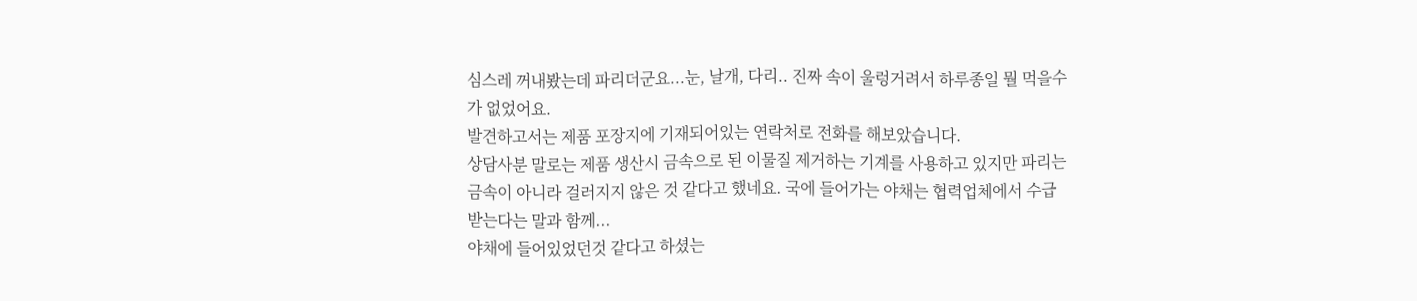심스레 꺼내봤는데 파리더군요...눈, 날개, 다리.. 진짜 속이 울렁거려서 하루종일 뭘 먹을수가 없었어요.
발견하고서는 제품 포장지에 기재되어있는 연락처로 전화를 해보았습니다.
상담사분 말로는 제품 생산시 금속으로 된 이물질 제거하는 기계를 사용하고 있지만 파리는 금속이 아니라 걸러지지 않은 것 같다고 했네요. 국에 들어가는 야채는 협력업체에서 수급받는다는 말과 함께...
야채에 들어있었던것 같다고 하셨는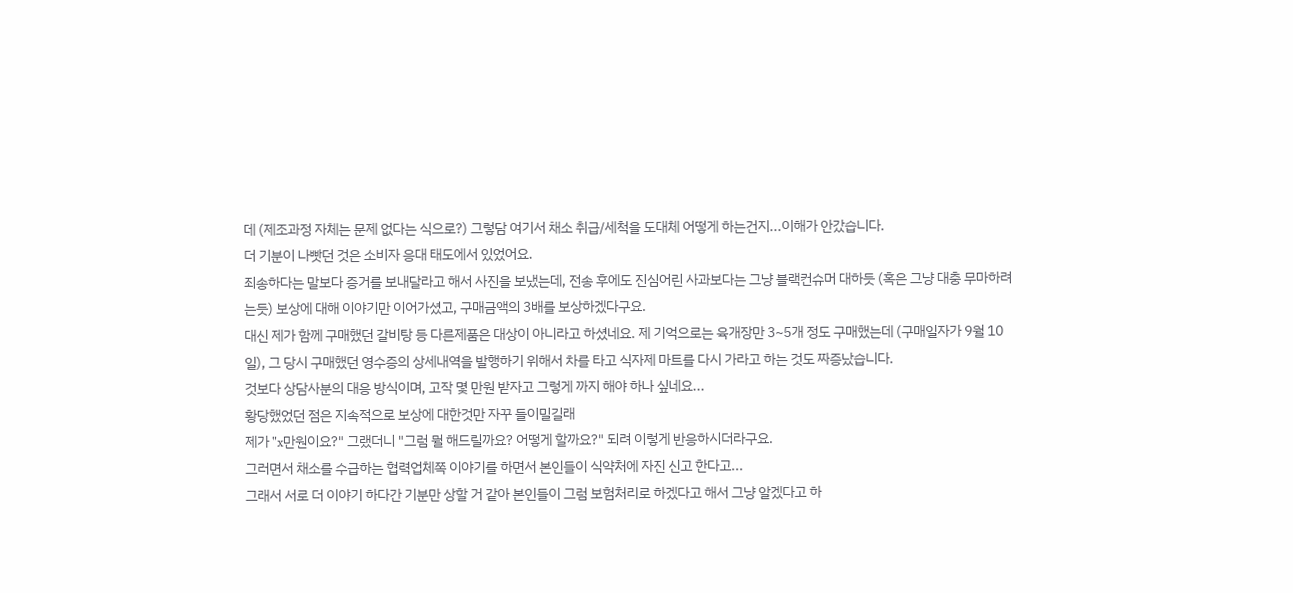데 (제조과정 자체는 문제 없다는 식으로?) 그렇담 여기서 채소 취급/세척을 도대체 어떻게 하는건지...이해가 안갔습니다.
더 기분이 나빳던 것은 소비자 응대 태도에서 있었어요.
죄송하다는 말보다 증거를 보내달라고 해서 사진을 보냈는데, 전송 후에도 진심어린 사과보다는 그냥 블랙컨슈머 대하듯 (혹은 그냥 대충 무마하려는듯) 보상에 대해 이야기만 이어가셨고, 구매금액의 3배를 보상하겠다구요.
대신 제가 함께 구매했던 갈비탕 등 다른제품은 대상이 아니라고 하셨네요. 제 기억으로는 육개장만 3~5개 정도 구매했는데 (구매일자가 9월 10일), 그 당시 구매했던 영수증의 상세내역을 발행하기 위해서 차를 타고 식자제 마트를 다시 가라고 하는 것도 짜증났습니다.
것보다 상담사분의 대응 방식이며, 고작 몇 만원 받자고 그렇게 까지 해야 하나 싶네요...
황당했었던 점은 지속적으로 보상에 대한것만 자꾸 들이밀길래
제가 "x만원이요?" 그랬더니 "그럼 뭘 해드릴까요? 어떻게 할까요?" 되려 이렇게 반응하시더라구요.
그러면서 채소를 수급하는 협력업체쪽 이야기를 하면서 본인들이 식약처에 자진 신고 한다고...
그래서 서로 더 이야기 하다간 기분만 상할 거 같아 본인들이 그럼 보험처리로 하겠다고 해서 그냥 알겠다고 하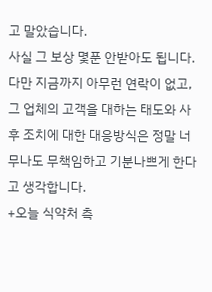고 말았습니다.
사실 그 보상 몇푼 안받아도 됩니다.
다만 지금까지 아무런 연락이 없고, 그 업체의 고객을 대하는 태도와 사후 조치에 대한 대응방식은 정말 너무나도 무책임하고 기분나쁘게 한다고 생각합니다.
+오늘 식약처 측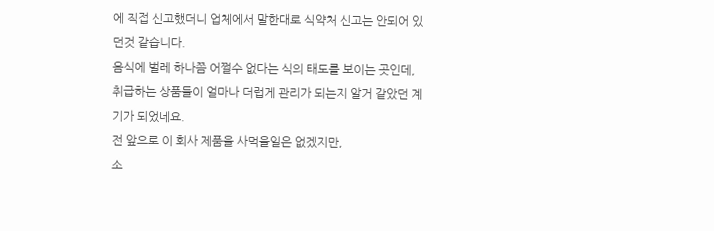에 직접 신고했더니 업체에서 말한대로 식약처 신고는 안되어 있던것 같습니다.
음식에 벌레 하나쯤 어쩔수 없다는 식의 태도를 보이는 곳인데, 취급하는 상품들이 얼마나 더럽게 관리가 되는지 알거 같았던 계기가 되었네요.
전 앞으로 이 회사 제품을 사먹을일은 없겠지만,
소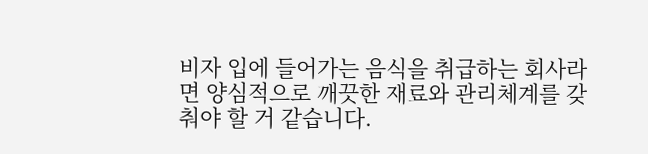비자 입에 들어가는 음식을 취급하는 회사라면 양심적으로 깨끗한 재료와 관리체계를 갖춰야 할 거 같습니다.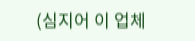(심지어 이 업체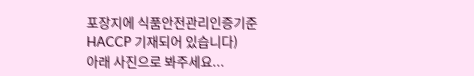포장지에 식품안전관리인증기준 HACCP 기재되어 있습니다)
아래 사진으로 봐주세요...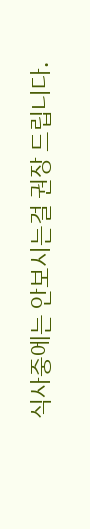식사중에는 안보시는걸 권장 드립니다.